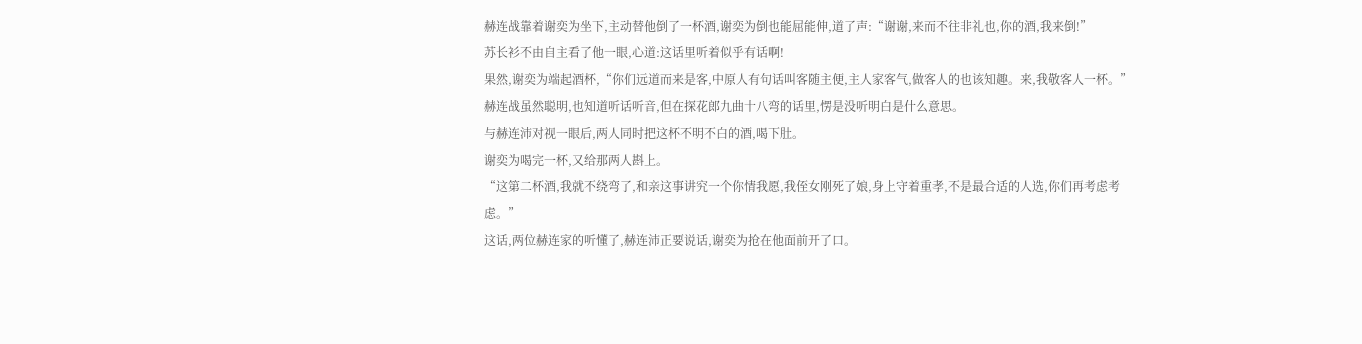赫连战靠着谢奕为坐下,主动替他倒了一杯酒,谢奕为倒也能屈能伸,道了声:“谢谢,来而不往非礼也,你的酒,我来倒!”
苏长衫不由自主看了他一眼,心道:这话里听着似乎有话啊!
果然,谢奕为端起酒杯,“你们远道而来是客,中原人有句话叫客随主便,主人家客气,做客人的也该知趣。来,我敬客人一杯。”
赫连战虽然聪明,也知道听话听音,但在探花郎九曲十八弯的话里,愣是没听明白是什么意思。
与赫连沛对视一眼后,两人同时把这杯不明不白的酒,喝下肚。
谢奕为喝完一杯,又给那两人斟上。
“这第二杯酒,我就不绕弯了,和亲这事讲究一个你情我愿,我侄女刚死了娘,身上守着重孝,不是最合适的人选,你们再考虑考虑。”
这话,两位赫连家的听懂了,赫连沛正要说话,谢奕为抢在他面前开了口。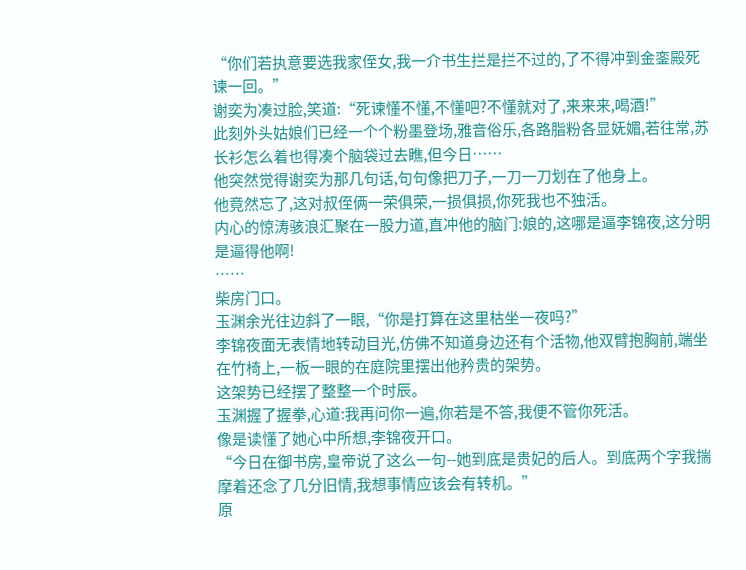“你们若执意要选我家侄女,我一介书生拦是拦不过的,了不得冲到金銮殿死谏一回。”
谢奕为凑过脸,笑道:“死谏懂不懂,不懂吧?不懂就对了,来来来,喝酒!”
此刻外头姑娘们已经一个个粉墨登场,雅音俗乐,各路脂粉各显妩媚,若往常,苏长衫怎么着也得凑个脑袋过去瞧,但今日……
他突然觉得谢奕为那几句话,句句像把刀子,一刀一刀划在了他身上。
他竟然忘了,这对叔侄俩一荣俱荣,一损俱损,你死我也不独活。
内心的惊涛骇浪汇聚在一股力道,直冲他的脑门:娘的,这哪是逼李锦夜,这分明是逼得他啊!
……
柴房门口。
玉渊余光往边斜了一眼,“你是打算在这里枯坐一夜吗?”
李锦夜面无表情地转动目光,仿佛不知道身边还有个活物,他双臂抱胸前,端坐在竹椅上,一板一眼的在庭院里摆出他矜贵的架势。
这架势已经摆了整整一个时辰。
玉渊握了握拳,心道:我再问你一遍,你若是不答,我便不管你死活。
像是读懂了她心中所想,李锦夜开口。
“今日在御书房,皇帝说了这么一句--她到底是贵妃的后人。到底两个字我揣摩着还念了几分旧情,我想事情应该会有转机。”
原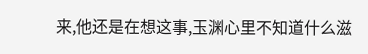来,他还是在想这事,玉渊心里不知道什么滋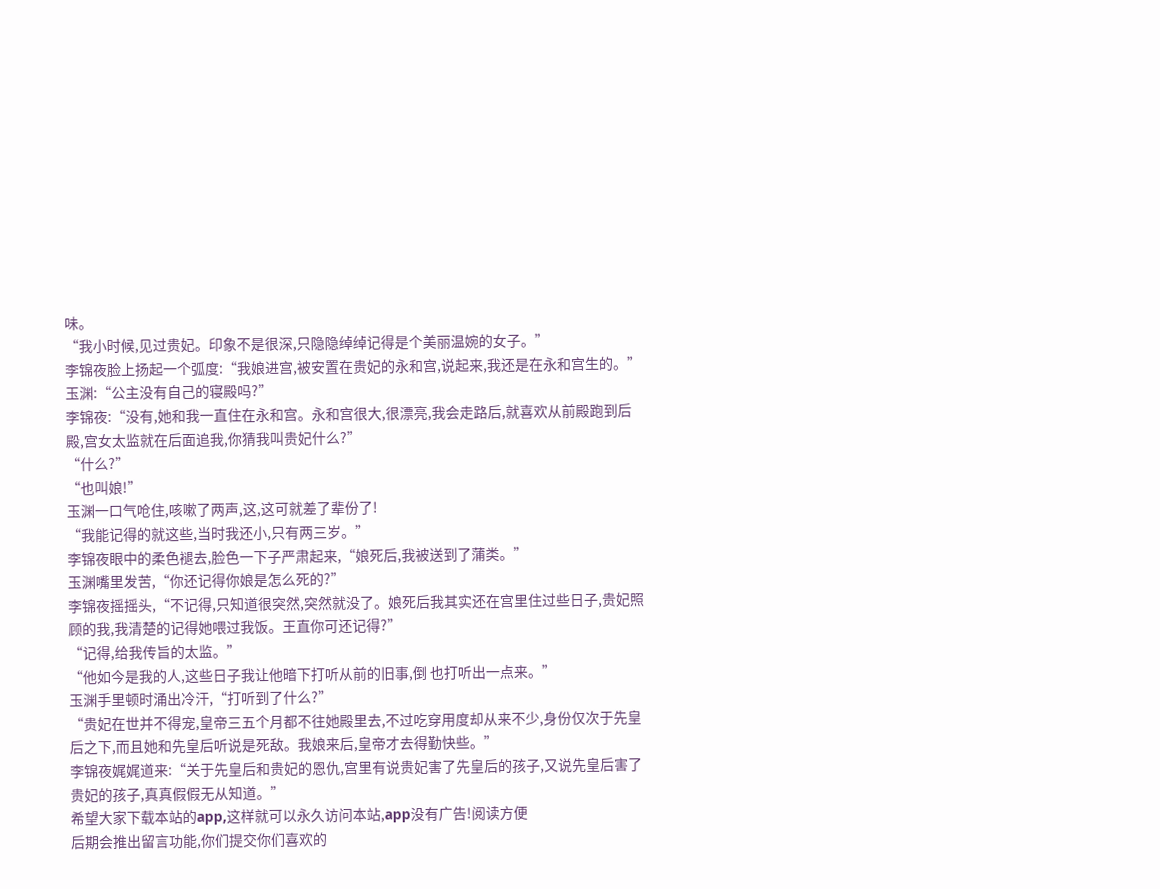味。
“我小时候,见过贵妃。印象不是很深,只隐隐绰绰记得是个美丽温婉的女子。”
李锦夜脸上扬起一个弧度:“我娘进宫,被安置在贵妃的永和宫,说起来,我还是在永和宫生的。”
玉渊:“公主没有自己的寝殿吗?”
李锦夜:“没有,她和我一直住在永和宫。永和宫很大,很漂亮,我会走路后,就喜欢从前殿跑到后殿,宫女太监就在后面追我,你猜我叫贵妃什么?”
“什么?”
“也叫娘!”
玉渊一口气呛住,咳嗽了两声,这,这可就差了辈份了!
“我能记得的就这些,当时我还小,只有两三岁。”
李锦夜眼中的柔色褪去,脸色一下子严肃起来,“娘死后,我被送到了蒲类。”
玉渊嘴里发苦,“你还记得你娘是怎么死的?”
李锦夜摇摇头,“不记得,只知道很突然,突然就没了。娘死后我其实还在宫里住过些日子,贵妃照顾的我,我清楚的记得她喂过我饭。王直你可还记得?”
“记得,给我传旨的太监。”
“他如今是我的人,这些日子我让他暗下打听从前的旧事,倒 也打听出一点来。”
玉渊手里顿时涌出冷汗,“打听到了什么?”
“贵妃在世并不得宠,皇帝三五个月都不往她殿里去,不过吃穿用度却从来不少,身份仅次于先皇后之下,而且她和先皇后听说是死敌。我娘来后,皇帝才去得勤快些。”
李锦夜娓娓道来:“关于先皇后和贵妃的恩仇,宫里有说贵妃害了先皇后的孩子,又说先皇后害了贵妃的孩子,真真假假无从知道。”
希望大家下载本站的app,这样就可以永久访问本站,app没有广告!阅读方便
后期会推出留言功能,你们提交你们喜欢的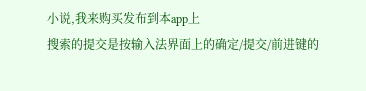小说,我来购买发布到本app上
搜索的提交是按输入法界面上的确定/提交/前进键的